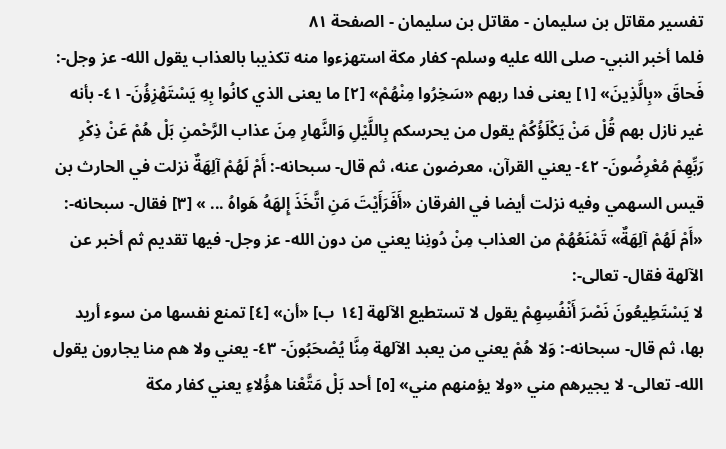تفسير مقاتل بن سليمان - مقاتل بن سليمان - الصفحة ٨١
فلما أخبر النبي- صلى الله عليه وسلم- كفار مكة استهزءوا منه تكذيبا بالعذاب يقول الله- عز وجل-: فَحاقَ «بِالَّذِينَ» [١] يعنى فدا ربهم «سَخِرُوا مِنْهُمْ» [٢] ما يعنى الذي كانُوا بِهِ يَسْتَهْزِؤُنَ- ٤١- بأنه غير نازل بهم قُلْ مَنْ يَكْلَؤُكُمْ يقول من يحرسكم بِاللَّيْلِ وَالنَّهارِ مِنَ عذاب الرَّحْمنِ بَلْ هُمْ عَنْ ذِكْرِ رَبِّهِمْ مُعْرِضُونَ- ٤٢- يعني القرآن، معرضون عنه، ثم قال- سبحانه-: أَمْ لَهُمْ آلِهَةٌ نزلت في الحارث بن قيس السهمي وفيه نزلت أيضا في الفرقان «أَفَرَأَيْتَ مَنِ اتَّخَذَ إِلهَهُ هَواهُ ... » [٣] فقال- سبحانه-: «أَمْ لَهُمْ آلِهَةٌ» تَمْنَعُهُمْ من العذاب مِنْ دُونِنا يعني من دون الله- عز وجل- فيها تقديم ثم أخبر عن الآلهة فقال- تعالى-:
لا يَسْتَطِيعُونَ نَصْرَ أَنْفُسِهِمْ يقول لا تستطيع الآلهة [١٤ ب] «أن» [٤] تمنع نفسها من سوء أريد بها، ثم قال- سبحانه-: وَلا هُمْ يعني من يعبد الآلهة مِنَّا يُصْحَبُونَ- ٤٣- يعني ولا هم منا يجارون يقول الله- تعالى- لا يجيرهم مني «ولا يؤمنهم مني» [٥] أحد بَلْ مَتَّعْنا هؤُلاءِ يعني كفار مكة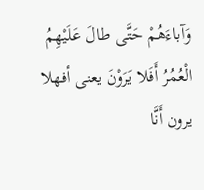وَآباءَهُمْ حَتَّى طالَ عَلَيْهِمُ الْعُمُرُ أَفَلا يَرَوْنَ يعنى أفهلا يرون أَنَّا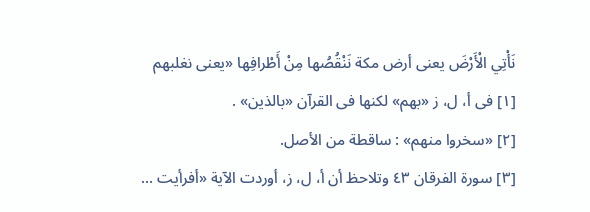نَأْتِي الْأَرْضَ يعنى أرض مكة نَنْقُصُها مِنْ أَطْرافِها «يعنى نغلبهم
[١] فى أ، ل، ز «بهم» لكنها فى القرآن «بالذين» .
[٢] «سخروا منهم» : ساقطة من الأصل.
[٣] سورة الفرقان ٤٣ وتلاحظ أن أ، ل، ز، أوردت الآية «أفرأيت ...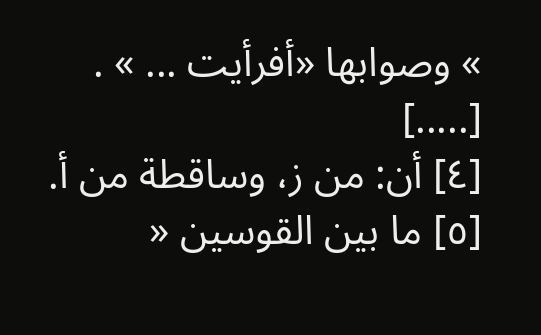» وصوابها «أفرأيت ... » . [.....]
[٤] أن: من ز، وساقطة من أ.
[٥] ما بين القوسين «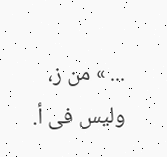... » من ز، وليس فى أ.